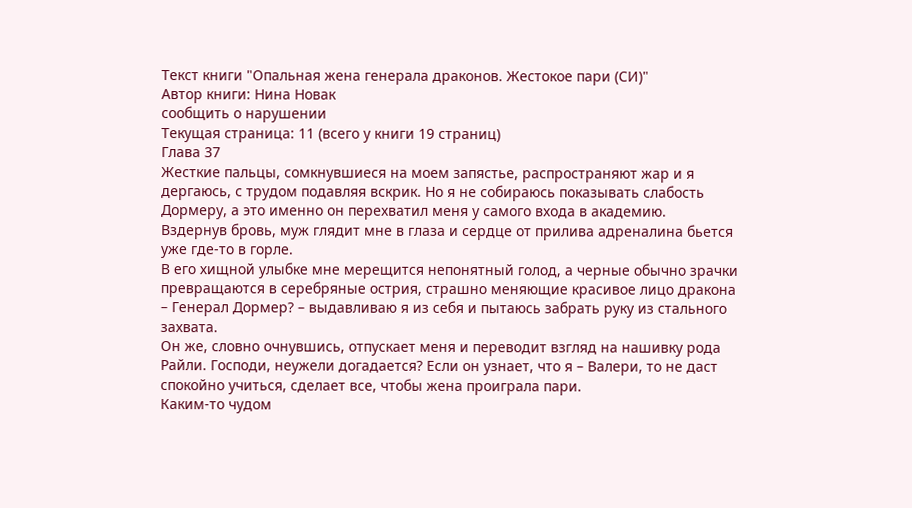Текст книги "Опальная жена генерала драконов. Жестокое пари (СИ)"
Автор книги: Нина Новак
сообщить о нарушении
Текущая страница: 11 (всего у книги 19 страниц)
Глава 37
Жесткие пальцы, сомкнувшиеся на моем запястье, распространяют жар и я дергаюсь, с трудом подавляя вскрик. Но я не собираюсь показывать слабость Дормеру, а это именно он перехватил меня у самого входа в академию.
Вздернув бровь, муж глядит мне в глаза и сердце от прилива адреналина бьется уже где-то в горле.
В его хищной улыбке мне мерещится непонятный голод, а черные обычно зрачки превращаются в серебряные острия, страшно меняющие красивое лицо дракона
– Генерал Дормер? – выдавливаю я из себя и пытаюсь забрать руку из стального захвата.
Он же, словно очнувшись, отпускает меня и переводит взгляд на нашивку рода Райли. Господи, неужели догадается? Если он узнает, что я – Валери, то не даст спокойно учиться, сделает все, чтобы жена проиграла пари.
Каким-то чудом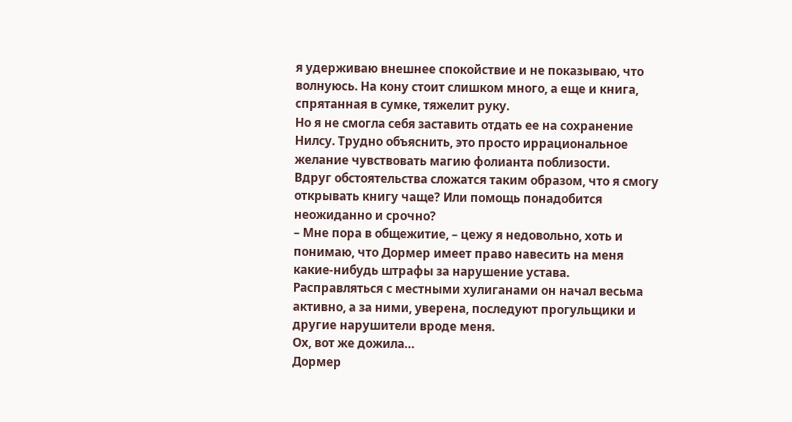я удерживаю внешнее спокойствие и не показываю, что волнуюсь. На кону стоит слишком много, а еще и книга, спрятанная в сумке, тяжелит руку.
Но я не смогла себя заставить отдать ее на сохранение Нилсу. Трудно объяснить, это просто иррациональное желание чувствовать магию фолианта поблизости.
Вдруг обстоятельства сложатся таким образом, что я смогу открывать книгу чаще? Или помощь понадобится неожиданно и срочно?
– Мне пора в общежитие, – цежу я недовольно, хоть и понимаю, что Дормер имеет право навесить на меня какие-нибудь штрафы за нарушение устава.
Расправляться с местными хулиганами он начал весьма активно, а за ними, уверена, последуют прогульщики и другие нарушители вроде меня.
Ох, вот же дожила…
Дормер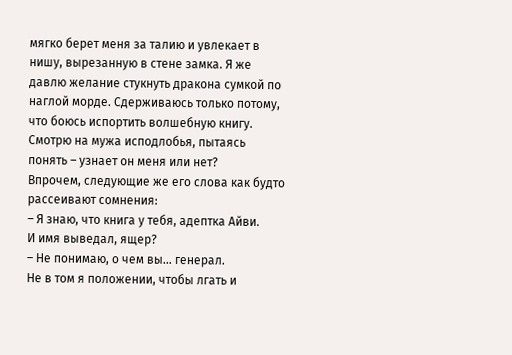мягко берет меня за талию и увлекает в нишу, вырезанную в стене замка. Я же давлю желание стукнуть дракона сумкой по наглой морде. Сдерживаюсь только потому, что боюсь испортить волшебную книгу.
Смотрю на мужа исподлобья, пытаясь понять – узнает он меня или нет?
Впрочем, следующие же его слова как будто рассеивают сомнения:
– Я знаю, что книга у тебя, адептка Айви.
И имя выведал, ящер?
– Не понимаю, о чем вы… генерал.
Не в том я положении, чтобы лгать и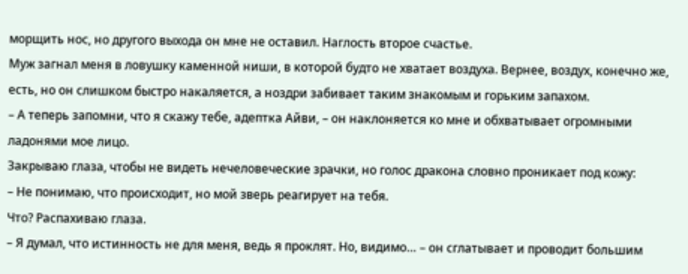морщить нос, но другого выхода он мне не оставил. Наглость второе счастье.
Муж загнал меня в ловушку каменной ниши, в которой будто не хватает воздуха. Вернее, воздух, конечно же, есть, но он слишком быстро накаляется, а ноздри забивает таким знакомым и горьким запахом.
– А теперь запомни, что я скажу тебе, адептка Айви, – он наклоняется ко мне и обхватывает огромными ладонями мое лицо.
Закрываю глаза, чтобы не видеть нечеловеческие зрачки, но голос дракона словно проникает под кожу:
– Не понимаю, что происходит, но мой зверь реагирует на тебя.
Что? Распахиваю глаза.
– Я думал, что истинность не для меня, ведь я проклят. Но, видимо… – он сглатывает и проводит большим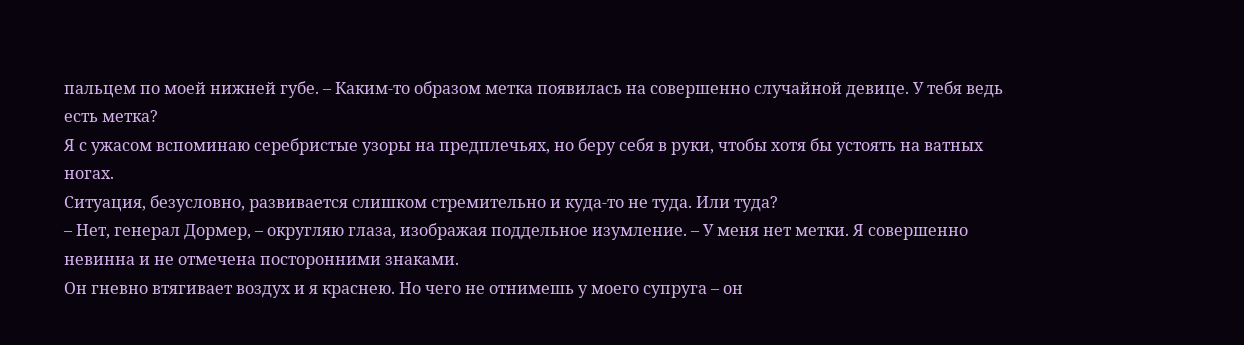пальцем по моей нижней губе. – Каким-то образом метка появилась на совершенно случайной девице. У тебя ведь есть метка?
Я с ужасом вспоминаю серебристые узоры на предплечьях, но беру себя в руки, чтобы хотя бы устоять на ватных ногах.
Ситуация, безусловно, развивается слишком стремительно и куда-то не туда. Или туда?
– Нет, генерал Дормер, – округляю глаза, изображая поддельное изумление. – У меня нет метки. Я совершенно невинна и не отмечена посторонними знаками.
Он гневно втягивает воздух и я краснею. Но чего не отнимешь у моего супруга – он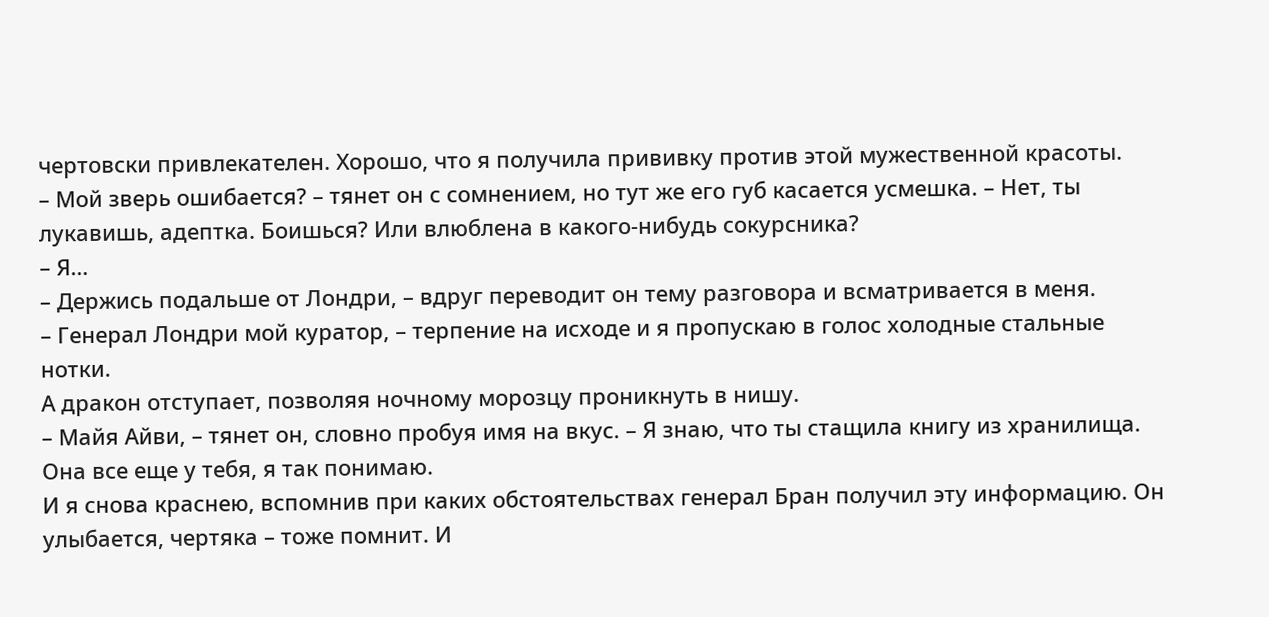чертовски привлекателен. Хорошо, что я получила прививку против этой мужественной красоты.
– Мой зверь ошибается? – тянет он с сомнением, но тут же его губ касается усмешка. – Нет, ты лукавишь, адептка. Боишься? Или влюблена в какого-нибудь сокурсника?
– Я…
– Держись подальше от Лондри, – вдруг переводит он тему разговора и всматривается в меня.
– Генерал Лондри мой куратор, – терпение на исходе и я пропускаю в голос холодные стальные нотки.
А дракон отступает, позволяя ночному морозцу проникнуть в нишу.
– Майя Айви, – тянет он, словно пробуя имя на вкус. – Я знаю, что ты стащила книгу из хранилища. Она все еще у тебя, я так понимаю.
И я снова краснею, вспомнив при каких обстоятельствах генерал Бран получил эту информацию. Он улыбается, чертяка – тоже помнит. И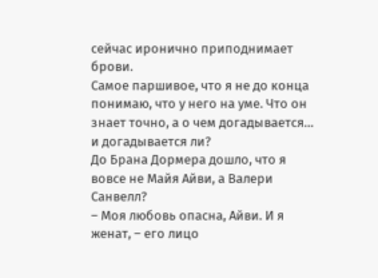сейчас иронично приподнимает брови.
Самое паршивое, что я не до конца понимаю, что у него на уме. Что он знает точно, а о чем догадывается… и догадывается ли?
До Брана Дормера дошло, что я вовсе не Майя Айви, а Валери Санвелл?
– Моя любовь опасна, Айви. И я женат, – его лицо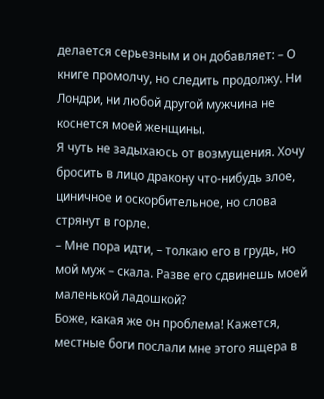делается серьезным и он добавляет: – О книге промолчу, но следить продолжу. Ни Лондри, ни любой другой мужчина не коснется моей женщины.
Я чуть не задыхаюсь от возмущения. Хочу бросить в лицо дракону что-нибудь злое, циничное и оскорбительное, но слова стрянут в горле.
– Мне пора идти, – толкаю его в грудь, но мой муж – скала. Разве его сдвинешь моей маленькой ладошкой?
Боже, какая же он проблема! Кажется, местные боги послали мне этого ящера в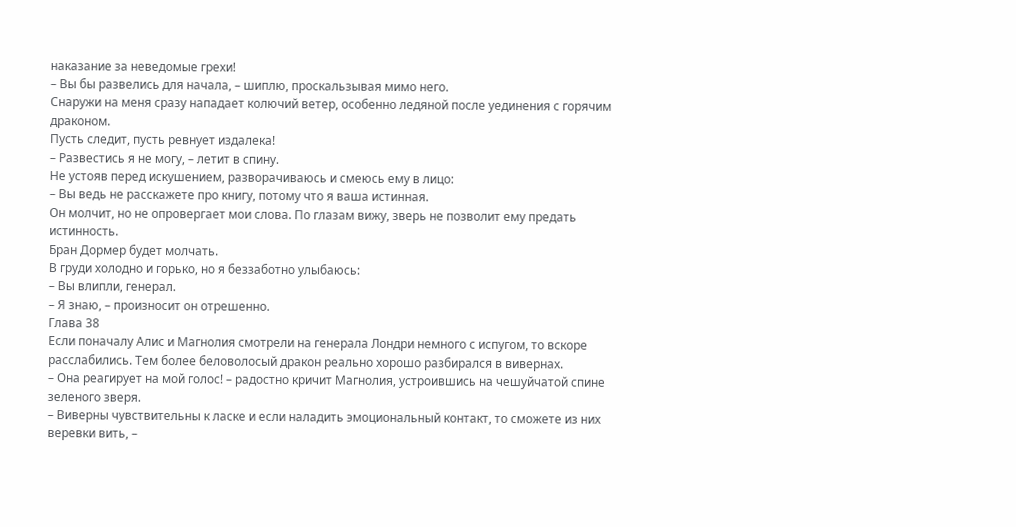наказание за неведомые грехи!
– Вы бы развелись для начала, – шиплю, проскальзывая мимо него.
Снаружи на меня сразу нападает колючий ветер, особенно ледяной после уединения с горячим драконом.
Пусть следит, пусть ревнует издалека!
– Развестись я не могу, – летит в спину.
Не устояв перед искушением, разворачиваюсь и смеюсь ему в лицо:
– Вы ведь не расскажете про книгу, потому что я ваша истинная.
Он молчит, но не опровергает мои слова. По глазам вижу, зверь не позволит ему предать истинность.
Бран Дормер будет молчать.
В груди холодно и горько, но я беззаботно улыбаюсь:
– Вы влипли, генерал.
– Я знаю, – произносит он отрешенно.
Глава 38
Если поначалу Алис и Магнолия смотрели на генерала Лондри немного с испугом, то вскоре расслабились. Тем более беловолосый дракон реально хорошо разбирался в вивернах.
– Она реагирует на мой голос! – радостно кричит Магнолия, устроившись на чешуйчатой спине зеленого зверя.
– Виверны чувствительны к ласке и если наладить эмоциональный контакт, то сможете из них веревки вить, –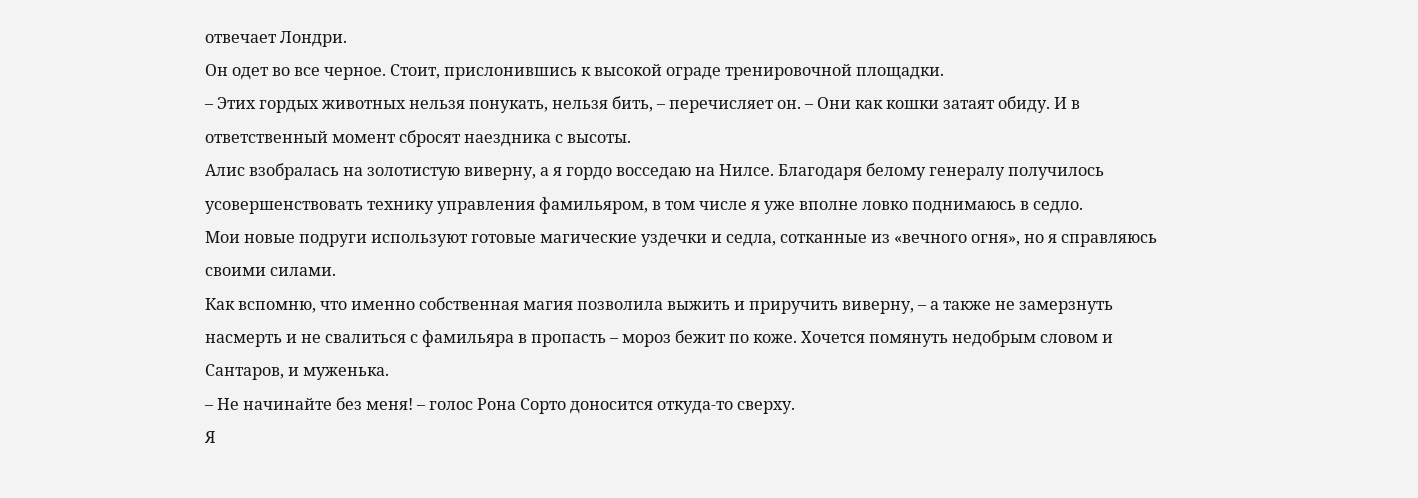отвечает Лондри.
Он одет во все черное. Стоит, прислонившись к высокой ограде тренировочной площадки.
– Этих гордых животных нельзя понукать, нельзя бить, – перечисляет он. – Они как кошки затаят обиду. И в ответственный момент сбросят наездника с высоты.
Алис взобралась на золотистую виверну, а я гордо восседаю на Нилсе. Благодаря белому генералу получилось усовершенствовать технику управления фамильяром, в том числе я уже вполне ловко поднимаюсь в седло.
Мои новые подруги используют готовые магические уздечки и седла, сотканные из «вечного огня», но я справляюсь своими силами.
Как вспомню, что именно собственная магия позволила выжить и приручить виверну, – а также не замерзнуть насмерть и не свалиться с фамильяра в пропасть – мороз бежит по коже. Хочется помянуть недобрым словом и Сантаров, и муженька.
– Не начинайте без меня! – голос Рона Сорто доносится откуда-то сверху.
Я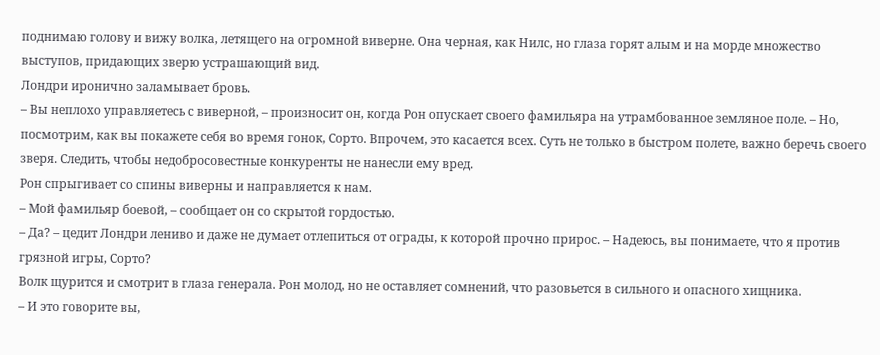поднимаю голову и вижу волка, летящего на огромной виверне. Она черная, как Нилс, но глаза горят алым и на морде множество выступов, придающих зверю устрашающий вид.
Лондри иронично заламывает бровь.
– Вы неплохо управляетесь с виверной, – произносит он, когда Рон опускает своего фамильяра на утрамбованное земляное поле. – Но, посмотрим, как вы покажете себя во время гонок, Сорто. Впрочем, это касается всех. Суть не только в быстром полете, важно беречь своего зверя. Следить, чтобы недобросовестные конкуренты не нанесли ему вред.
Рон спрыгивает со спины виверны и направляется к нам.
– Мой фамильяр боевой, – сообщает он со скрытой гордостью.
– Да? – цедит Лондри лениво и даже не думает отлепиться от ограды, к которой прочно прирос. – Надеюсь, вы понимаете, что я против грязной игры, Сорто?
Волк щурится и смотрит в глаза генерала. Рон молод, но не оставляет сомнений, что разовьется в сильного и опасного хищника.
– И это говорите вы,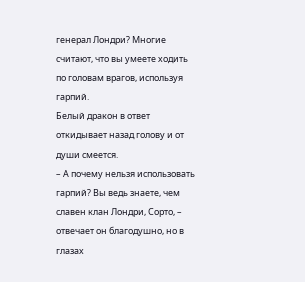генерал Лондри? Многие считают, что вы умеете ходить по головам врагов, используя гарпий.
Белый дракон в ответ откидывает назад голову и от души смеется.
– А почему нельзя использовать гарпий? Вы ведь знаете, чем славен клан Лондри, Сорто, – отвечает он благодушно, но в глазах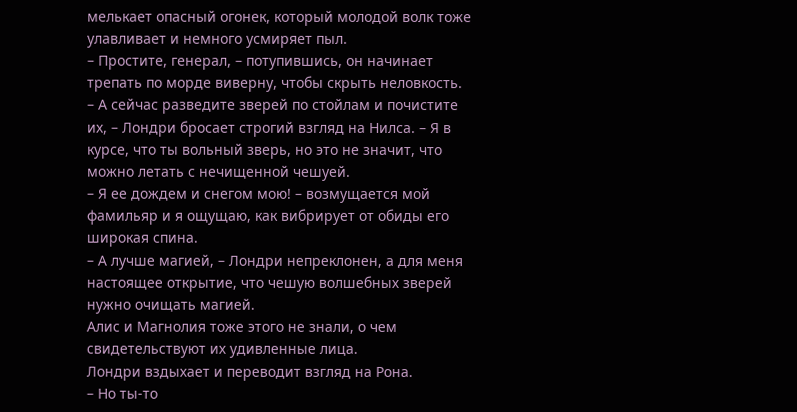мелькает опасный огонек, который молодой волк тоже улавливает и немного усмиряет пыл.
– Простите, генерал, – потупившись, он начинает трепать по морде виверну, чтобы скрыть неловкость.
– А сейчас разведите зверей по стойлам и почистите их, – Лондри бросает строгий взгляд на Нилса. – Я в курсе, что ты вольный зверь, но это не значит, что можно летать с нечищенной чешуей.
– Я ее дождем и снегом мою! – возмущается мой фамильяр и я ощущаю, как вибрирует от обиды его широкая спина.
– А лучше магией, – Лондри непреклонен, а для меня настоящее открытие, что чешую волшебных зверей нужно очищать магией.
Алис и Магнолия тоже этого не знали, о чем свидетельствуют их удивленные лица.
Лондри вздыхает и переводит взгляд на Рона.
– Но ты-то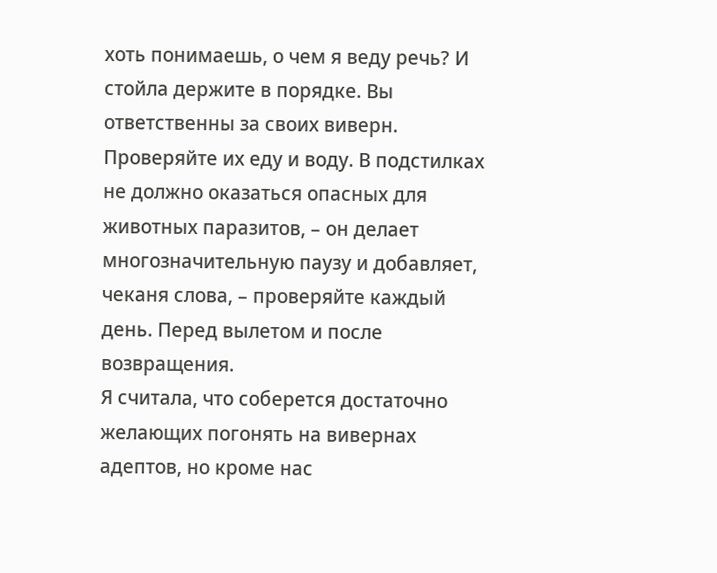хоть понимаешь, о чем я веду речь? И стойла держите в порядке. Вы ответственны за своих виверн. Проверяйте их еду и воду. В подстилках не должно оказаться опасных для животных паразитов, – он делает многозначительную паузу и добавляет, чеканя слова, – проверяйте каждый день. Перед вылетом и после возвращения.
Я считала, что соберется достаточно желающих погонять на вивернах адептов, но кроме нас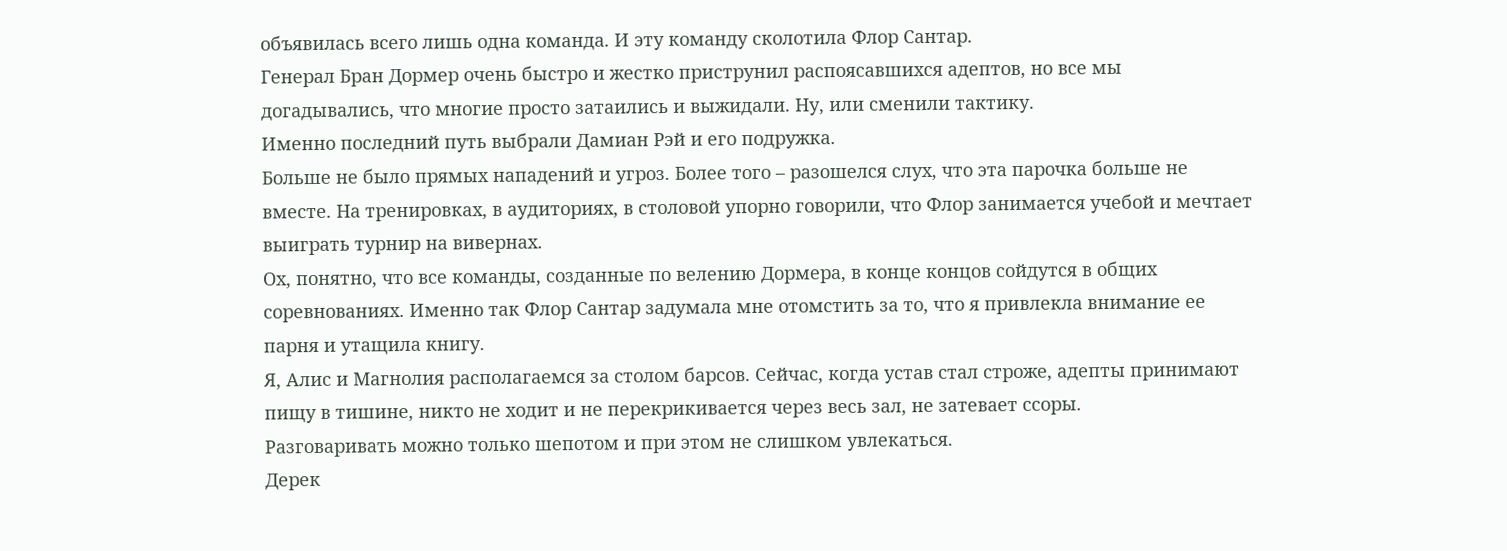объявилась всего лишь одна команда. И эту команду сколотила Флор Сантар.
Генерал Бран Дормер очень быстро и жестко приструнил распоясавшихся адептов, но все мы догадывались, что многие просто затаились и выжидали. Ну, или сменили тактику.
Именно последний путь выбрали Дамиан Рэй и его подружка.
Больше не было прямых нападений и угроз. Более того – разошелся слух, что эта парочка больше не вместе. На тренировках, в аудиториях, в столовой упорно говорили, что Флор занимается учебой и мечтает выиграть турнир на вивернах.
Ох, понятно, что все команды, созданные по велению Дормера, в конце концов сойдутся в общих соревнованиях. Именно так Флор Сантар задумала мне отомстить за то, что я привлекла внимание ее парня и утащила книгу.
Я, Алис и Магнолия располагаемся за столом барсов. Сейчас, когда устав стал строже, адепты принимают пищу в тишине, никто не ходит и не перекрикивается через весь зал, не затевает ссоры.
Разговаривать можно только шепотом и при этом не слишком увлекаться.
Дерек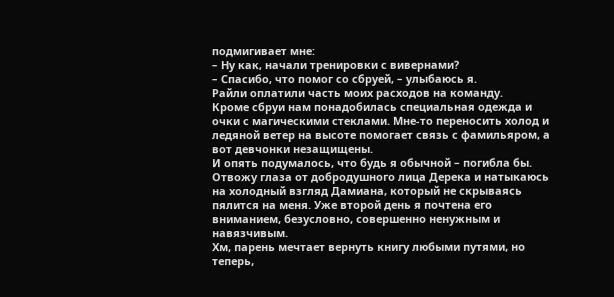подмигивает мне:
– Ну как, начали тренировки с вивернами?
– Спасибо, что помог со сбруей, – улыбаюсь я.
Райли оплатили часть моих расходов на команду.
Кроме сбруи нам понадобилась специальная одежда и очки с магическими стеклами. Мне-то переносить холод и ледяной ветер на высоте помогает связь с фамильяром, а вот девчонки незащищены.
И опять подумалось, что будь я обычной – погибла бы.
Отвожу глаза от добродушного лица Дерека и натыкаюсь на холодный взгляд Дамиана, который не скрываясь пялится на меня. Уже второй день я почтена его вниманием, безусловно, совершенно ненужным и навязчивым.
Хм, парень мечтает вернуть книгу любыми путями, но теперь,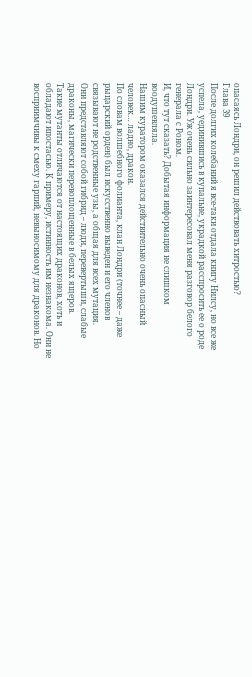опасаясь Лондри, он решил действовать хитростью?
Глава 39
После долгих колебаний я все-таки отдала книгу Нилсу, но все же успела, уединившись в купальне, украдкой расспросить ее о роде Лондри. Уж очень сильно заинтересовал меня разговор белого генерала с Роном.
И, что тут сказать? Добытая информация не слишком воодушевляла.
Нашим куратором оказался действительно очень опасный человек… ладно, дракон.
По словам волшебного фолианта, клан Лондри (точнее – даже рыцарский орден) был искусственно выведен и его членов связывают не родственные узы, а общая для всех мутация.
Они представляют собой гибрид – люди, перевертыши, слабые драконы, магически перевоплощенные в белых ящеров.
Такие мутанты отличаются от настоящих драконов, хоть и обладают ипостасью. К примеру, истинность им незнакома. Они не восприимчивы к смеху гарпий, невыносимому для драконов. Но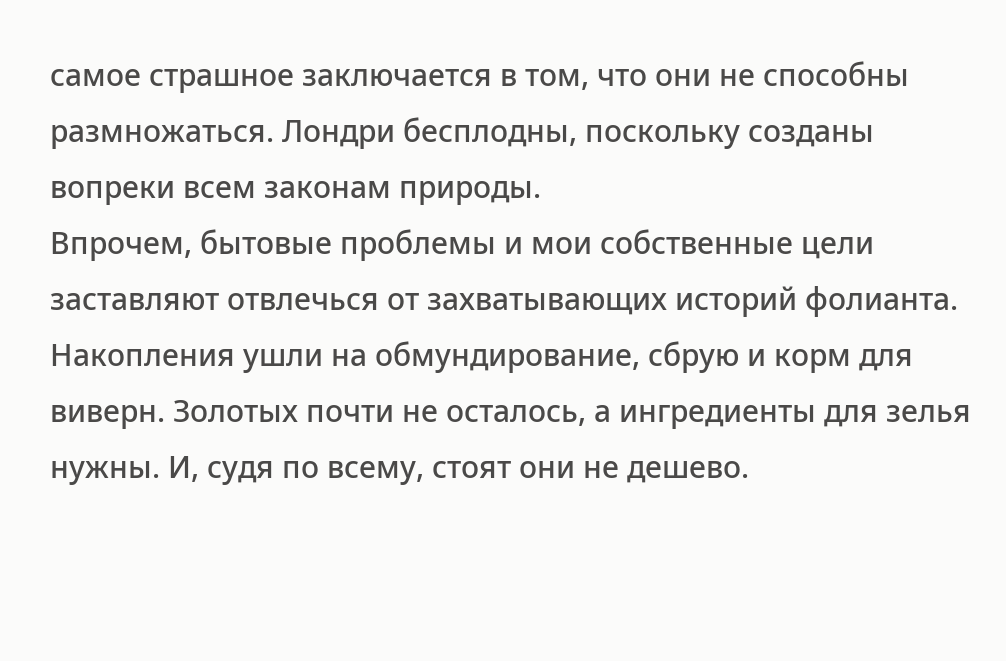самое страшное заключается в том, что они не способны размножаться. Лондри бесплодны, поскольку созданы вопреки всем законам природы.
Впрочем, бытовые проблемы и мои собственные цели заставляют отвлечься от захватывающих историй фолианта. Накопления ушли на обмундирование, сбрую и корм для виверн. Золотых почти не осталось, а ингредиенты для зелья нужны. И, судя по всему, стоят они не дешево.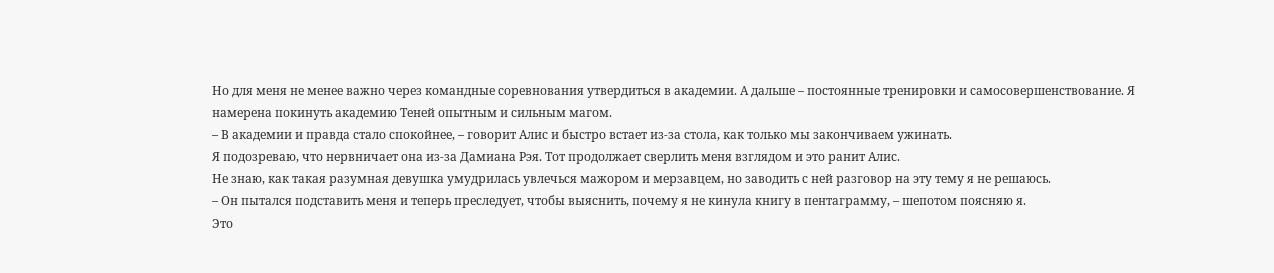Но для меня не менее важно через командные соревнования утвердиться в академии. А дальше – постоянные тренировки и самосовершенствование. Я намерена покинуть академию Теней опытным и сильным магом.
– В академии и правда стало спокойнее, – говорит Алис и быстро встает из-за стола, как только мы закончиваем ужинать.
Я подозреваю, что нервничает она из-за Дамиана Рэя. Тот продолжает сверлить меня взглядом и это ранит Алис.
Не знаю, как такая разумная девушка умудрилась увлечься мажором и мерзавцем, но заводить с ней разговор на эту тему я не решаюсь.
– Он пытался подставить меня и теперь преследует, чтобы выяснить, почему я не кинула книгу в пентаграмму, – шепотом поясняю я.
Это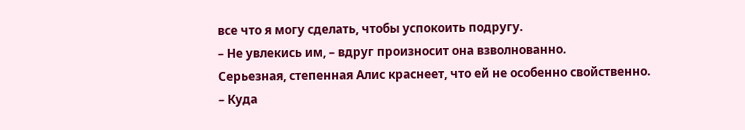все что я могу сделать, чтобы успокоить подругу.
– Не увлекись им, – вдруг произносит она взволнованно.
Серьезная, степенная Алис краснеет, что ей не особенно свойственно.
– Куда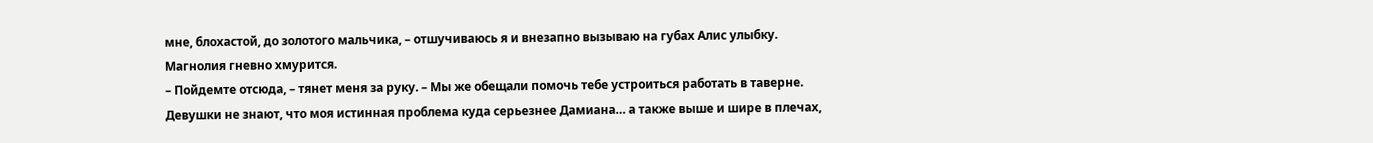мне, блохастой, до золотого мальчика, – отшучиваюсь я и внезапно вызываю на губах Алис улыбку.
Магнолия гневно хмурится.
– Пойдемте отсюда, – тянет меня за руку. – Мы же обещали помочь тебе устроиться работать в таверне.
Девушки не знают, что моя истинная проблема куда серьезнее Дамиана… а также выше и шире в плечах,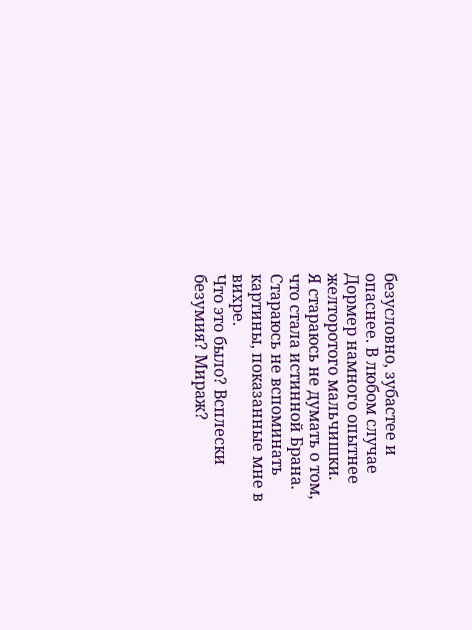безусловно, зубастее и опаснее. В любом случае Дормер намного опытнее желторотого мальчишки.
Я стараюсь не думать о том, что стала истинной Брана. Стараюсь не вспоминать картины, показанные мне в вихре.
Что это было? Всплески безумия? Мираж?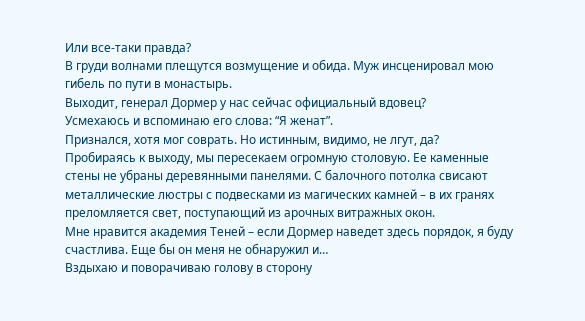Или все-таки правда?
В груди волнами плещутся возмущение и обида. Муж инсценировал мою гибель по пути в монастырь.
Выходит, генерал Дормер у нас сейчас официальный вдовец?
Усмехаюсь и вспоминаю его слова: “Я женат”.
Признался, хотя мог соврать. Но истинным, видимо, не лгут, да?
Пробираясь к выходу, мы пересекаем огромную столовую. Ее каменные стены не убраны деревянными панелями. С балочного потолка свисают металлические люстры с подвесками из магических камней – в их гранях преломляется свет, поступающий из арочных витражных окон.
Мне нравится академия Теней – если Дормер наведет здесь порядок, я буду счастлива. Еще бы он меня не обнаружил и…
Вздыхаю и поворачиваю голову в сторону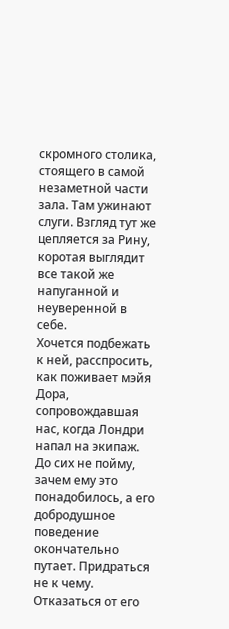скромного столика, стоящего в самой незаметной части зала. Там ужинают слуги. Взгляд тут же цепляется за Рину, коротая выглядит все такой же напуганной и неуверенной в себе.
Хочется подбежать к ней, расспросить, как поживает мэйя Дора, сопровождавшая нас, когда Лондри напал на экипаж.
До сих не пойму, зачем ему это понадобилось, а его добродушное поведение окончательно путает. Придраться не к чему. Отказаться от его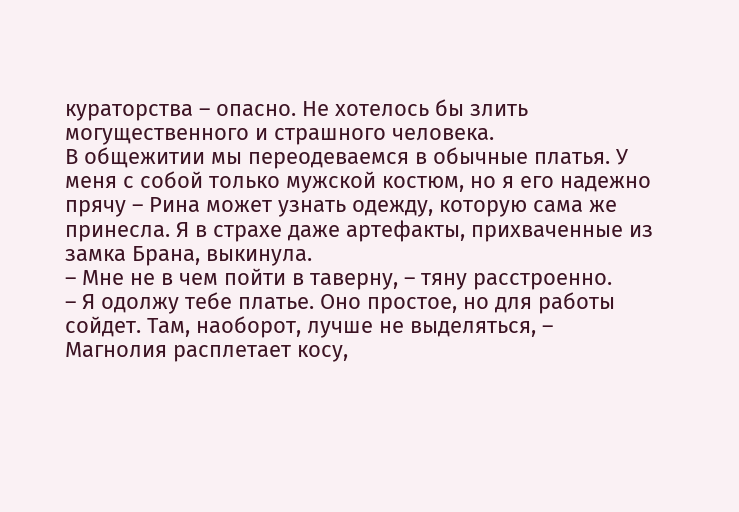кураторства – опасно. Не хотелось бы злить могущественного и страшного человека.
В общежитии мы переодеваемся в обычные платья. У меня с собой только мужской костюм, но я его надежно прячу – Рина может узнать одежду, которую сама же принесла. Я в страхе даже артефакты, прихваченные из замка Брана, выкинула.
– Мне не в чем пойти в таверну, – тяну расстроенно.
– Я одолжу тебе платье. Оно простое, но для работы сойдет. Там, наоборот, лучше не выделяться, – Магнолия расплетает косу,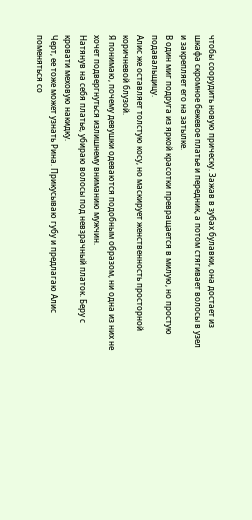чтобы соорудить новую прическу. Зажав в зубах булавки, она достает из шкафа скромное бежевое платье и передник, а потом стягивает волосы в узел и закрепляет его на затылке.
В один миг подруга из яркой красотки превращается в милую, но простую подавальщицу.
Алис же оставляет толстую косу, но маскирует женственность просторной коричневой блузой.
Я понимаю, почему девушки одеваются подобным образом, ни одна из них не хочет подвергнуться излишнему вниманию мужчин.
Натянув на себя платье, убираю волосы под невзрачный платок. Беру с кровати меховую накидку.
Черт, ее тоже может узнать Рина. Прикусываю губу и предлагаю Алис поменяться со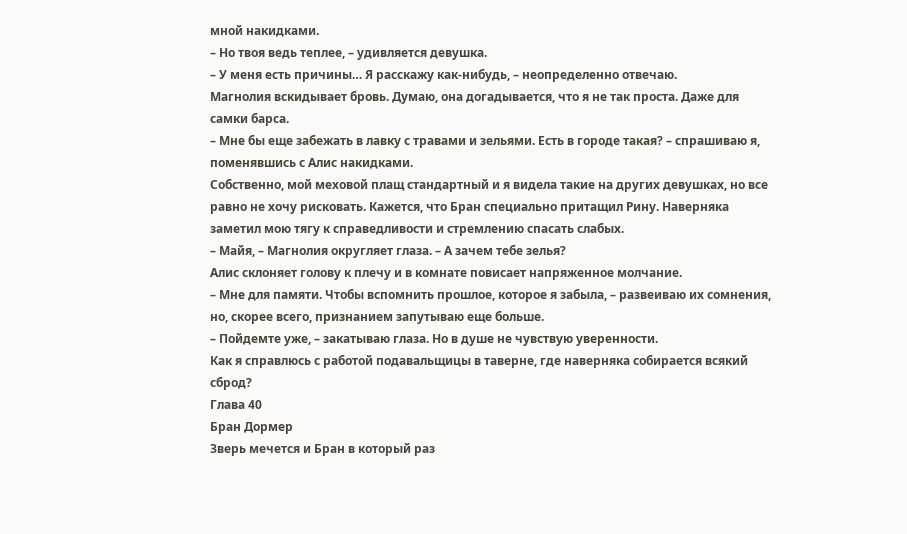мной накидками.
– Но твоя ведь теплее, – удивляется девушка.
– У меня есть причины… Я расскажу как-нибудь, – неопределенно отвечаю.
Магнолия вскидывает бровь. Думаю, она догадывается, что я не так проста. Даже для самки барса.
– Мне бы еще забежать в лавку с травами и зельями. Есть в городе такая? – спрашиваю я, поменявшись с Алис накидками.
Собственно, мой меховой плащ стандартный и я видела такие на других девушках, но все равно не хочу рисковать. Кажется, что Бран специально притащил Рину. Наверняка заметил мою тягу к справедливости и стремлению спасать слабых.
– Майя, – Магнолия округляет глаза. – А зачем тебе зелья?
Алис склоняет голову к плечу и в комнате повисает напряженное молчание.
– Мне для памяти. Чтобы вспомнить прошлое, которое я забыла, – развеиваю их сомнения, но, скорее всего, признанием запутываю еще больше.
– Пойдемте уже, – закатываю глаза. Но в душе не чувствую уверенности.
Как я справлюсь с работой подавальщицы в таверне, где наверняка собирается всякий сброд?
Глава 40
Бран Дормер
Зверь мечется и Бран в который раз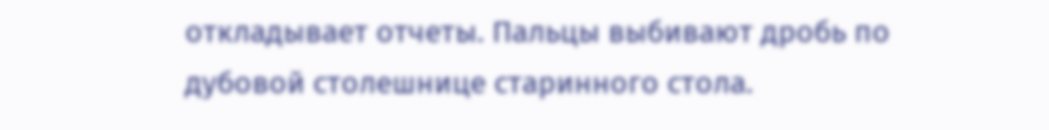откладывает отчеты. Пальцы выбивают дробь по дубовой столешнице старинного стола.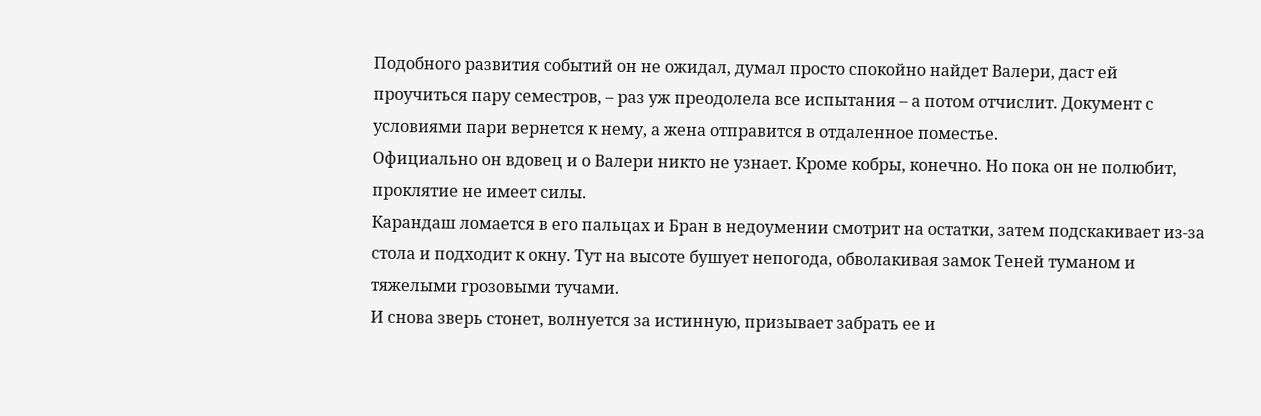Подобного развития событий он не ожидал, думал просто спокойно найдет Валери, даст ей проучиться пару семестров, – раз уж преодолела все испытания – а потом отчислит. Документ с условиями пари вернется к нему, а жена отправится в отдаленное поместье.
Официально он вдовец и о Валери никто не узнает. Кроме кобры, конечно. Но пока он не полюбит, проклятие не имеет силы.
Карандаш ломается в его пальцах и Бран в недоумении смотрит на остатки, затем подскакивает из-за стола и подходит к окну. Тут на высоте бушует непогода, обволакивая замок Теней туманом и тяжелыми грозовыми тучами.
И снова зверь стонет, волнуется за истинную, призывает забрать ее и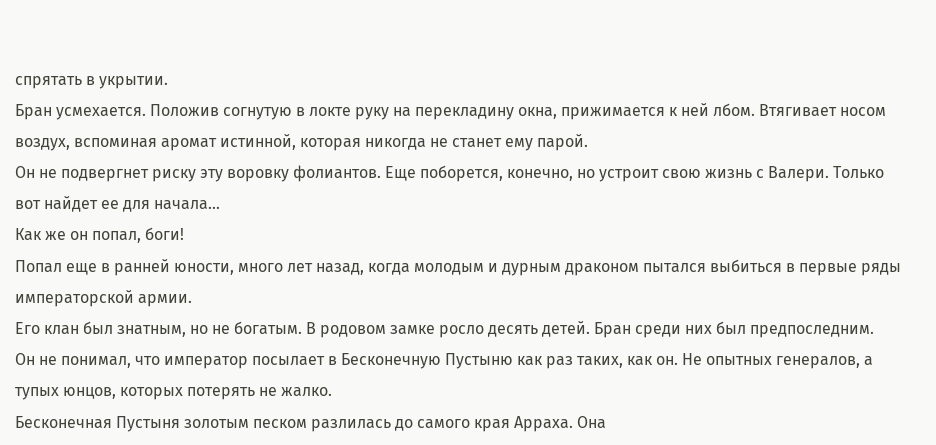спрятать в укрытии.
Бран усмехается. Положив согнутую в локте руку на перекладину окна, прижимается к ней лбом. Втягивает носом воздух, вспоминая аромат истинной, которая никогда не станет ему парой.
Он не подвергнет риску эту воровку фолиантов. Еще поборется, конечно, но устроит свою жизнь с Валери. Только вот найдет ее для начала...
Как же он попал, боги!
Попал еще в ранней юности, много лет назад, когда молодым и дурным драконом пытался выбиться в первые ряды императорской армии.
Его клан был знатным, но не богатым. В родовом замке росло десять детей. Бран среди них был предпоследним.
Он не понимал, что император посылает в Бесконечную Пустыню как раз таких, как он. Не опытных генералов, а тупых юнцов, которых потерять не жалко.
Бесконечная Пустыня золотым песком разлилась до самого края Арраха. Она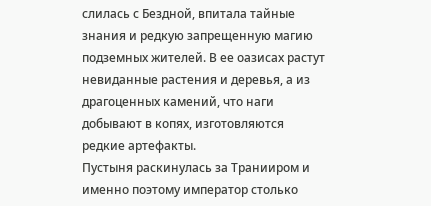слилась с Бездной, впитала тайные знания и редкую запрещенную магию подземных жителей. В ее оазисах растут невиданные растения и деревья, а из драгоценных камений, что наги добывают в копях, изготовляются редкие артефакты.
Пустыня раскинулась за Транииром и именно поэтому император столько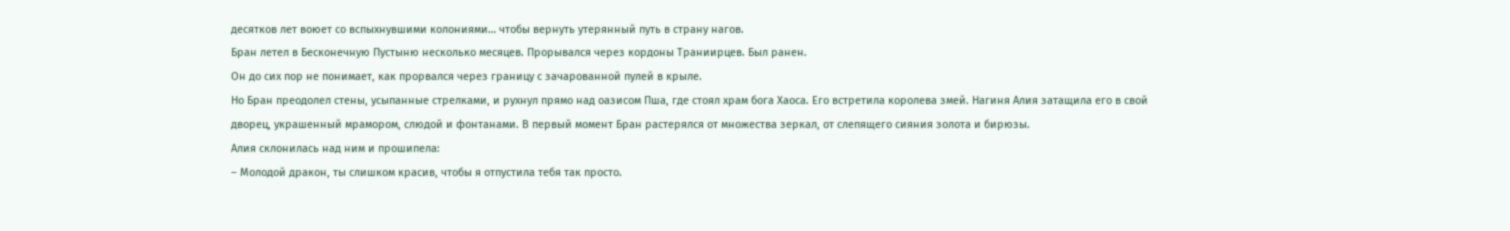десятков лет воюет со вспыхнувшими колониями… чтобы вернуть утерянный путь в страну нагов.
Бран летел в Бесконечную Пустыню несколько месяцев. Прорывался через кордоны Траниирцев. Был ранен.
Он до сих пор не понимает, как прорвался через границу с зачарованной пулей в крыле.
Но Бран преодолел стены, усыпанные стрелками, и рухнул прямо над оазисом Пша, где стоял храм бога Хаоса. Его встретила королева змей. Нагиня Алия затащила его в свой дворец, украшенный мрамором, слюдой и фонтанами. В первый момент Бран растерялся от множества зеркал, от слепящего сияния золота и бирюзы.
Алия склонилась над ним и прошипела:
– Молодой дракон, ты слишком красив, чтобы я отпустила тебя так просто.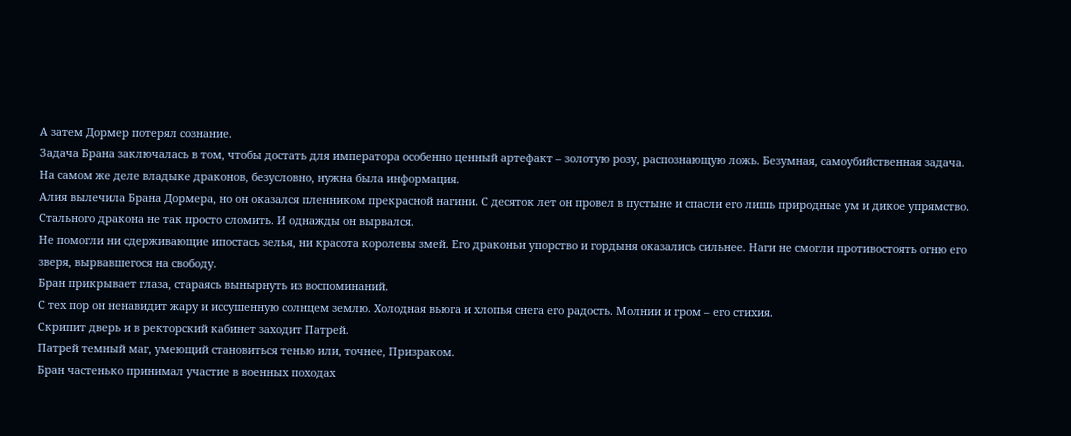А затем Дормер потерял сознание.
Задача Брана заключалась в том, чтобы достать для императора особенно ценный артефакт – золотую розу, распознающую ложь. Безумная, самоубийственная задача. На самом же деле владыке драконов, безусловно, нужна была информация.
Алия вылечила Брана Дормера, но он оказался пленником прекрасной нагини. С десяток лет он провел в пустыне и спасли его лишь природные ум и дикое упрямство.
Стального дракона не так просто сломить. И однажды он вырвался.
Не помогли ни сдерживающие ипостась зелья, ни красота королевы змей. Его драконьи упорство и гордыня оказались сильнее. Наги не смогли противостоять огню его зверя, вырвавшегося на свободу.
Бран прикрывает глаза, стараясь вынырнуть из воспоминаний.
С тех пор он ненавидит жару и иссушенную солнцем землю. Холодная вьюга и хлопья снега его радость. Молнии и гром – его стихия.
Скрипит дверь и в ректорский кабинет заходит Патрей.
Патрей темный маг, умеющий становиться тенью или, точнее, Призраком.
Бран частенько принимал участие в военных походах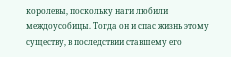королевы, поскольку наги любили междоусобицы. Тогда он и спас жизнь этому существу, в последствии ставшему его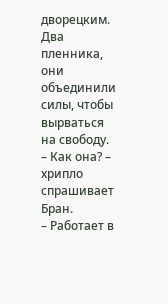дворецким.
Два пленника, они объединили силы, чтобы вырваться на свободу.
– Как она? – хрипло спрашивает Бран.
– Работает в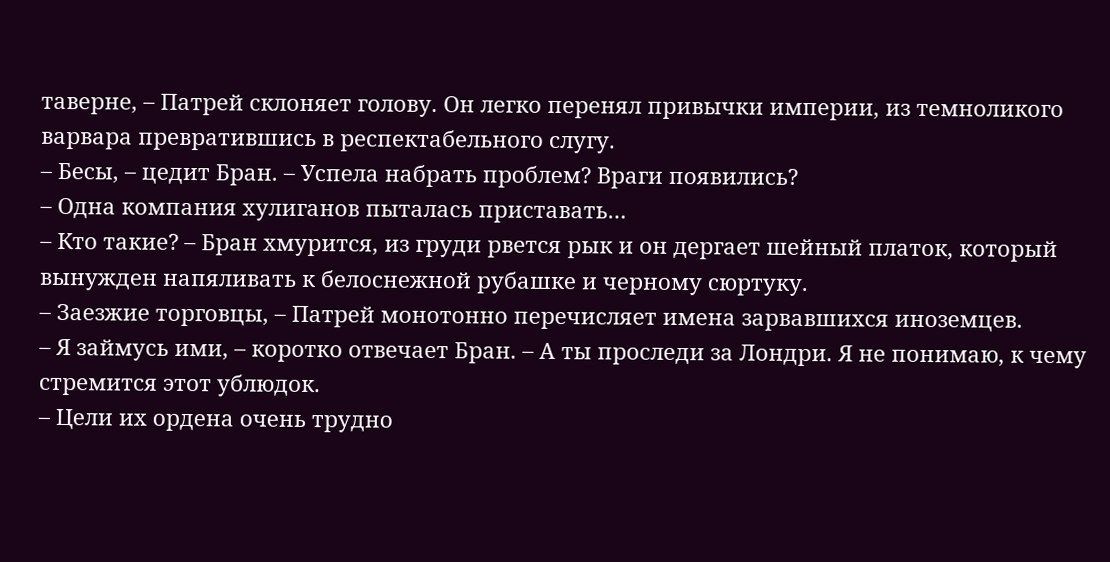таверне, – Патрей склоняет голову. Он легко перенял привычки империи, из темноликого варвара превратившись в респектабельного слугу.
– Бесы, – цедит Бран. – Успела набрать проблем? Враги появились?
– Одна компания хулиганов пыталась приставать…
– Кто такие? – Бран хмурится, из груди рвется рык и он дергает шейный платок, который вынужден напяливать к белоснежной рубашке и черному сюртуку.
– Заезжие торговцы, – Патрей монотонно перечисляет имена зарвавшихся иноземцев.
– Я займусь ими, – коротко отвечает Бран. – А ты проследи за Лондри. Я не понимаю, к чему стремится этот ублюдок.
– Цели их ордена очень трудно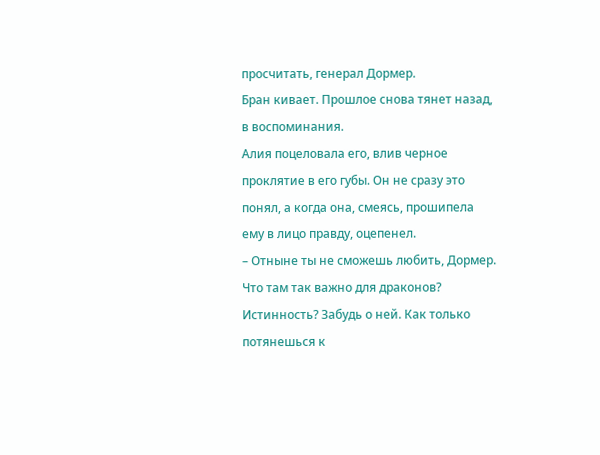просчитать, генерал Дормер.
Бран кивает. Прошлое снова тянет назад, в воспоминания.
Алия поцеловала его, влив черное проклятие в его губы. Он не сразу это понял, а когда она, смеясь, прошипела ему в лицо правду, оцепенел.
– Отныне ты не сможешь любить, Дормер. Что там так важно для драконов? Истинность? Забудь о ней. Как только потянешься к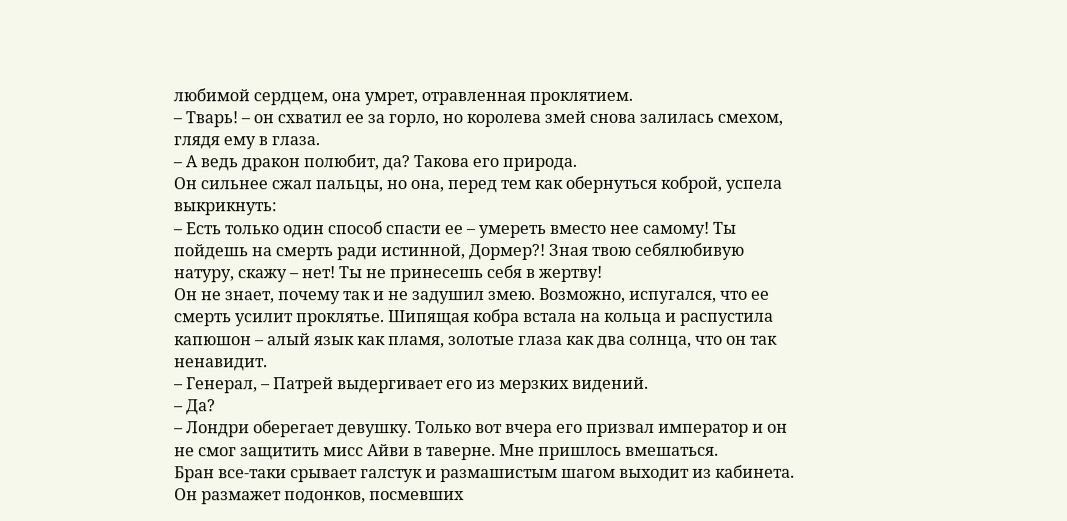любимой сердцем, она умрет, отравленная проклятием.
– Тварь! – он схватил ее за горло, но королева змей снова залилась смехом, глядя ему в глаза.
– А ведь дракон полюбит, да? Такова его природа.
Он сильнее сжал пальцы, но она, перед тем как обернуться коброй, успела выкрикнуть:
– Есть только один способ спасти ее – умереть вместо нее самому! Ты пойдешь на смерть ради истинной, Дормер?! Зная твою себялюбивую натуру, скажу – нет! Ты не принесешь себя в жертву!
Он не знает, почему так и не задушил змею. Возможно, испугался, что ее смерть усилит проклятье. Шипящая кобра встала на кольца и распустила капюшон – алый язык как пламя, золотые глаза как два солнца, что он так ненавидит.
– Генерал, – Патрей выдергивает его из мерзких видений.
– Да?
– Лондри оберегает девушку. Только вот вчера его призвал император и он не смог защитить мисс Айви в таверне. Мне пришлось вмешаться.
Бран все-таки срывает галстук и размашистым шагом выходит из кабинета. Он размажет подонков, посмевших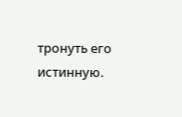тронуть его истинную.